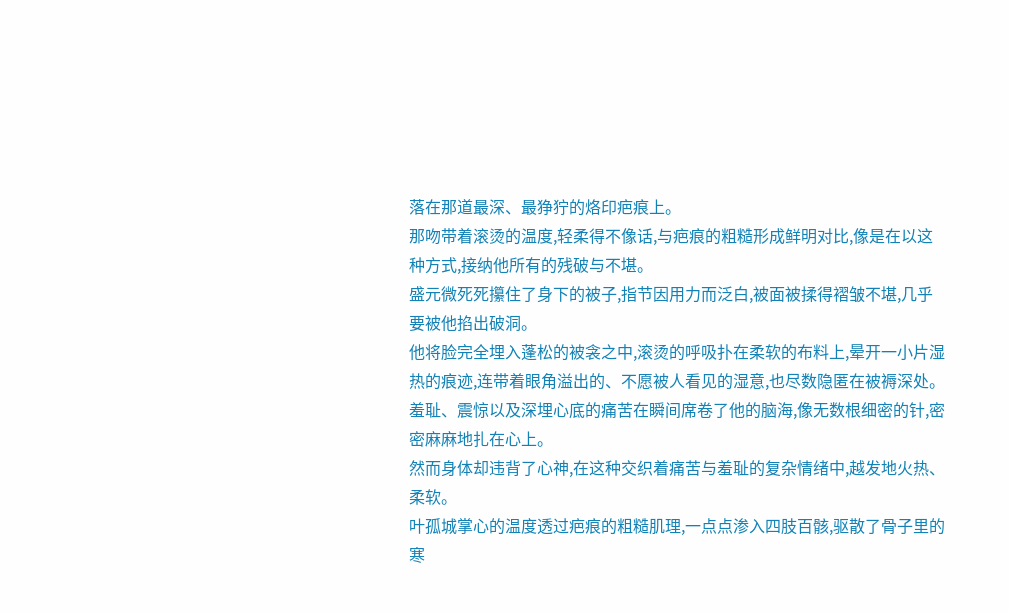落在那道最深、最狰狞的烙印疤痕上。
那吻带着滚烫的温度,轻柔得不像话,与疤痕的粗糙形成鲜明对比,像是在以这种方式,接纳他所有的残破与不堪。
盛元微死死攥住了身下的被子,指节因用力而泛白,被面被揉得褶皱不堪,几乎要被他掐出破洞。
他将脸完全埋入蓬松的被衾之中,滚烫的呼吸扑在柔软的布料上,晕开一小片湿热的痕迹,连带着眼角溢出的、不愿被人看见的湿意,也尽数隐匿在被褥深处。
羞耻、震惊以及深埋心底的痛苦在瞬间席卷了他的脑海,像无数根细密的针,密密麻麻地扎在心上。
然而身体却违背了心神,在这种交织着痛苦与羞耻的复杂情绪中,越发地火热、柔软。
叶孤城掌心的温度透过疤痕的粗糙肌理,一点点渗入四肢百骸,驱散了骨子里的寒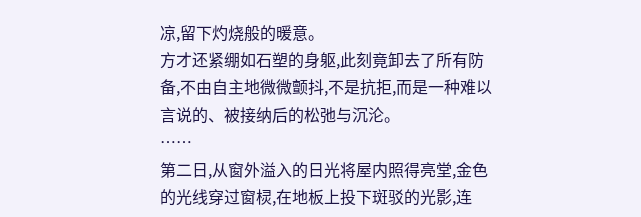凉,留下灼烧般的暖意。
方才还紧绷如石塑的身躯,此刻竟卸去了所有防备,不由自主地微微颤抖,不是抗拒,而是一种难以言说的、被接纳后的松弛与沉沦。
……
第二日,从窗外溢入的日光将屋内照得亮堂,金色的光线穿过窗棂,在地板上投下斑驳的光影,连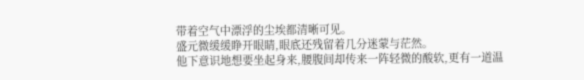带着空气中漂浮的尘埃都清晰可见。
盛元微缓缓睁开眼睛,眼底还残留着几分迷蒙与茫然。
他下意识地想要坐起身来,腰腹间却传来一阵轻微的酸软,更有一道温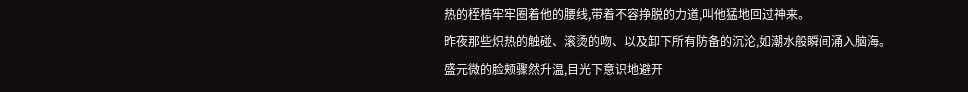热的桎梏牢牢圈着他的腰线,带着不容挣脱的力道,叫他猛地回过神来。
昨夜那些炽热的触碰、滚烫的吻、以及卸下所有防备的沉沦,如潮水般瞬间涌入脑海。
盛元微的脸颊骤然升温,目光下意识地避开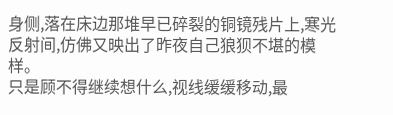身侧,落在床边那堆早已碎裂的铜镜残片上,寒光反射间,仿佛又映出了昨夜自己狼狈不堪的模样。
只是顾不得继续想什么,视线缓缓移动,最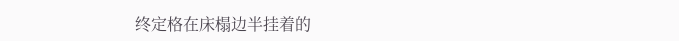终定格在床榻边半挂着的